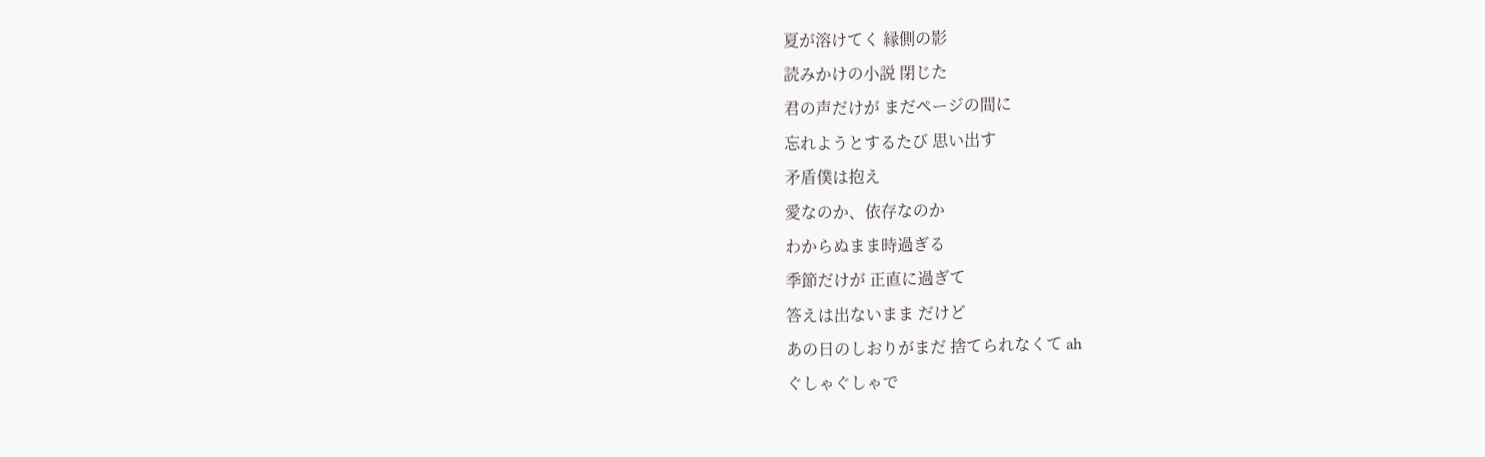夏が溶けてく 縁側の影
読みかけの小説 閉じた
君の声だけが まだページの間に
忘れようとするたび 思い出す
矛盾僕は抱え
愛なのか、依存なのか
わからぬまま時過ぎる
季節だけが 正直に過ぎて
答えは出ないまま だけど
あの日のしおりがまだ 捨てられなくて ah
ぐしゃぐしゃで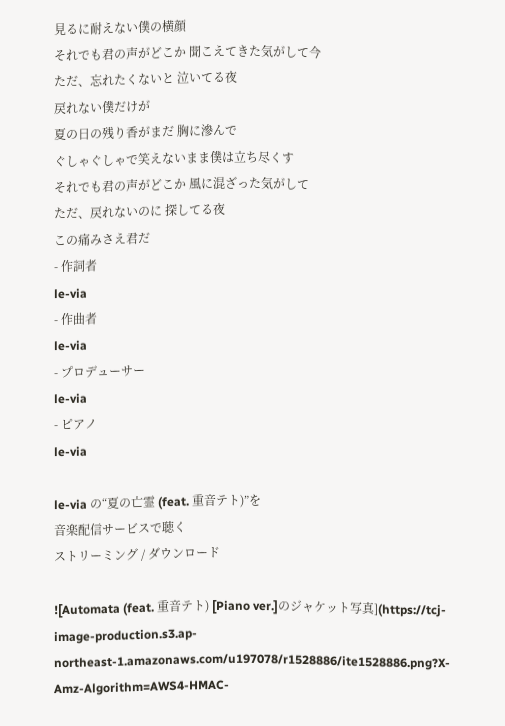見るに耐えない僕の横顔
それでも君の声がどこか 聞こえてきた気がして今
ただ、忘れたくないと 泣いてる夜
戻れない僕だけが
夏の日の残り香がまだ 胸に滲んで
ぐしゃぐしゃで笑えないまま僕は立ち尽くす
それでも君の声がどこか 風に混ざった気がして
ただ、戻れないのに 探してる夜
この痛みさえ君だ
- 作詞者
le-via
- 作曲者
le-via
- プロデューサー
le-via
- ピアノ
le-via

le-via の“夏の亡霊 (feat. 重音テト)”を
音楽配信サービスで聴く
ストリーミング / ダウンロード

![Automata (feat. 重音テト) [Piano ver.]のジャケット写真](https://tcj-image-production.s3.ap-northeast-1.amazonaws.com/u197078/r1528886/ite1528886.png?X-Amz-Algorithm=AWS4-HMAC-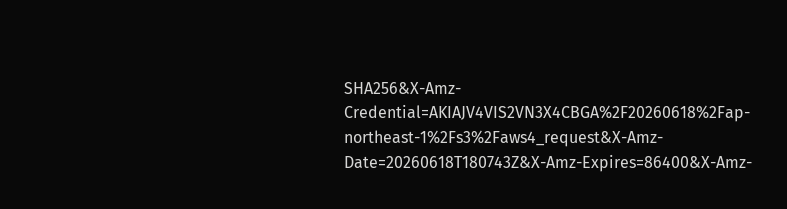SHA256&X-Amz-Credential=AKIAJV4VIS2VN3X4CBGA%2F20260618%2Fap-northeast-1%2Fs3%2Faws4_request&X-Amz-Date=20260618T180743Z&X-Amz-Expires=86400&X-Amz-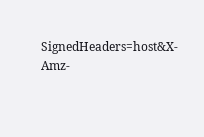SignedHeaders=host&X-Amz-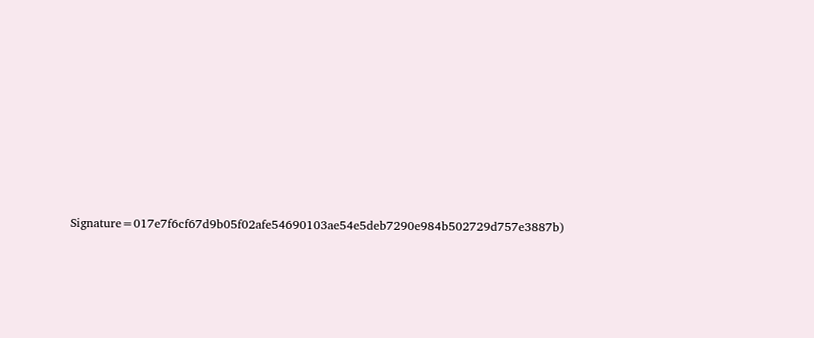Signature=017e7f6cf67d9b05f02afe54690103ae54e5deb7290e984b502729d757e3887b)